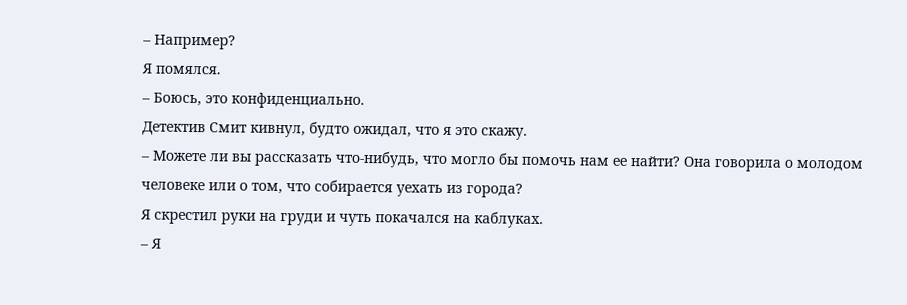– Например?
Я помялся.
– Боюсь, это конфиденциально.
Детектив Смит кивнул, будто ожидал, что я это скажу.
– Можете ли вы рассказать что-нибудь, что могло бы помочь нам ее найти? Она говорила о молодом человеке или о том, что собирается уехать из города?
Я скрестил руки на груди и чуть покачался на каблуках.
– Я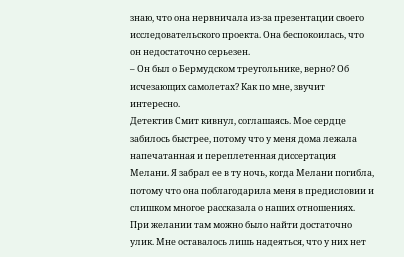знаю, что она нервничала из-за презентации своего исследовательского проекта. Она беспокоилась, что он недостаточно серьезен.
– Он был о Бермудском треугольнике, верно? Об исчезающих самолетах? Как по мне, звучит интересно.
Детектив Смит кивнул, соглашаясь. Мое сердце забилось быстрее, потому что у меня дома лежала напечатанная и переплетенная диссертация Мелани. Я забрал ее в ту ночь, когда Мелани погибла, потому что она поблагодарила меня в предисловии и слишком многое рассказала о наших отношениях. При желании там можно было найти достаточно улик. Мне оставалось лишь надеяться, что у них нет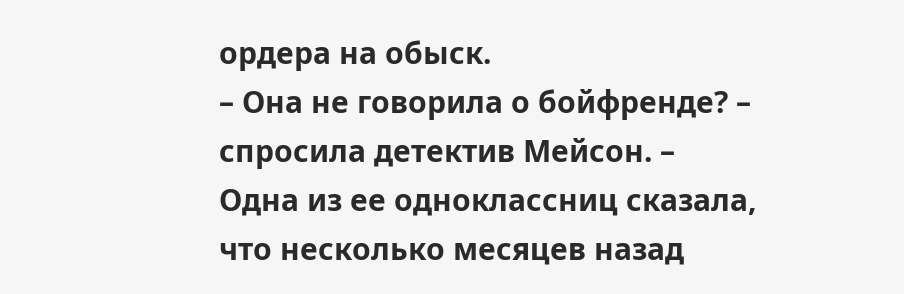ордера на обыск.
– Она не говорила о бойфренде? – спросила детектив Мейсон. – Одна из ее одноклассниц сказала, что несколько месяцев назад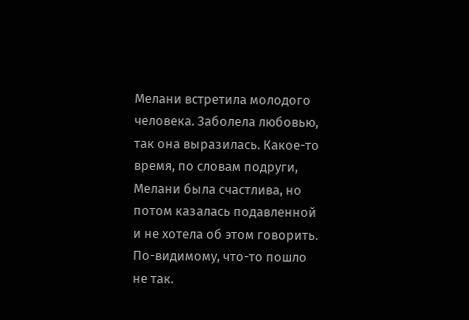Мелани встретила молодого человека. Заболела любовью, так она выразилась. Какое-то время, по словам подруги, Мелани была счастлива, но потом казалась подавленной и не хотела об этом говорить. По-видимому, что-то пошло не так.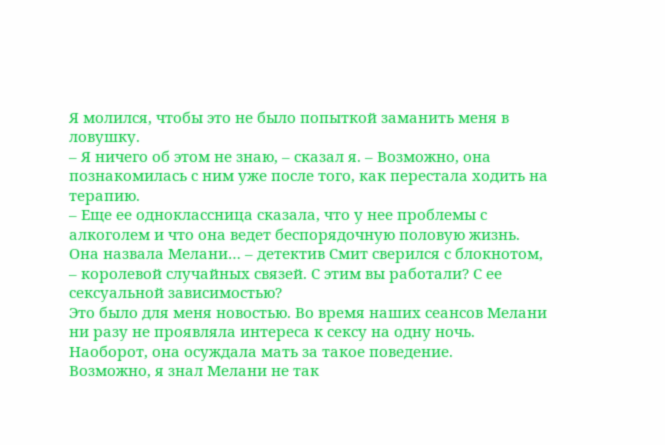Я молился, чтобы это не было попыткой заманить меня в ловушку.
– Я ничего об этом не знаю, – сказал я. – Возможно, она познакомилась с ним уже после того, как перестала ходить на терапию.
– Еще ее одноклассница сказала, что у нее проблемы с алкоголем и что она ведет беспорядочную половую жизнь. Она назвала Мелани… – детектив Смит сверился с блокнотом, – королевой случайных связей. С этим вы работали? С ее сексуальной зависимостью?
Это было для меня новостью. Во время наших сеансов Мелани ни разу не проявляла интереса к сексу на одну ночь. Наоборот, она осуждала мать за такое поведение.
Возможно, я знал Мелани не так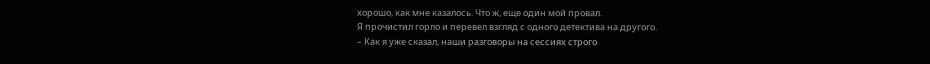хорошо, как мне казалось. Что ж, еще один мой провал.
Я прочистил горло и перевел взгляд с одного детектива на другого.
– Как я уже сказал, наши разговоры на сессиях строго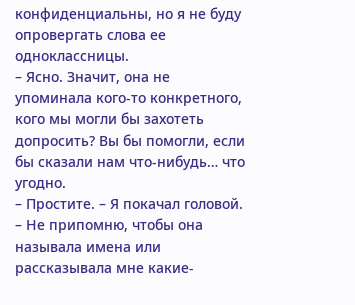конфиденциальны, но я не буду опровергать слова ее одноклассницы.
– Ясно. Значит, она не упоминала кого-то конкретного, кого мы могли бы захотеть допросить? Вы бы помогли, если бы сказали нам что-нибудь… что угодно.
– Простите. – Я покачал головой. – Не припомню, чтобы она называла имена или рассказывала мне какие-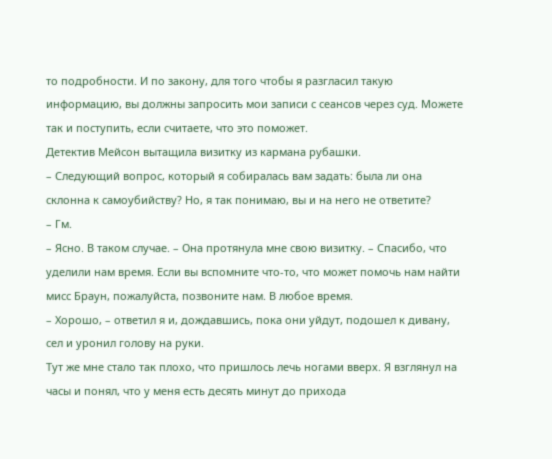то подробности. И по закону, для того чтобы я разгласил такую информацию, вы должны запросить мои записи с сеансов через суд. Можете так и поступить, если считаете, что это поможет.
Детектив Мейсон вытащила визитку из кармана рубашки.
– Следующий вопрос, который я собиралась вам задать: была ли она склонна к самоубийству? Но, я так понимаю, вы и на него не ответите?
– Гм.
– Ясно. В таком случае. – Она протянула мне свою визитку. – Спасибо, что уделили нам время. Если вы вспомните что-то, что может помочь нам найти мисс Браун, пожалуйста, позвоните нам. В любое время.
– Хорошо, – ответил я и, дождавшись, пока они уйдут, подошел к дивану, сел и уронил голову на руки.
Тут же мне стало так плохо, что пришлось лечь ногами вверх. Я взглянул на часы и понял, что у меня есть десять минут до прихода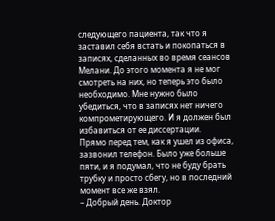следующего пациента, так что я заставил себя встать и покопаться в записях, сделанных во время сеансов Мелани. До этого момента я не мог смотреть на них, но теперь это было необходимо. Мне нужно было убедиться, что в записях нет ничего компрометирующего. И я должен был избавиться от ее диссертации.
Прямо перед тем, как я ушел из офиса, зазвонил телефон. Было уже больше пяти, и я подумал, что не буду брать трубку и просто сбегу, но в последний момент все же взял.
– Добрый день. Доктор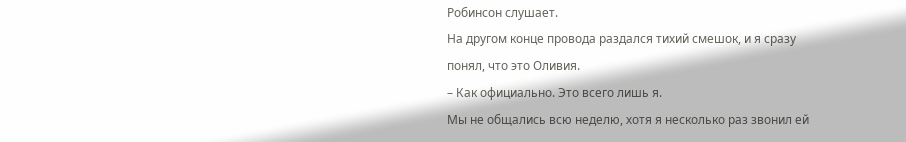Робинсон слушает.
На другом конце провода раздался тихий смешок, и я сразу понял, что это Оливия.
– Как официально. Это всего лишь я.
Мы не общались всю неделю, хотя я несколько раз звонил ей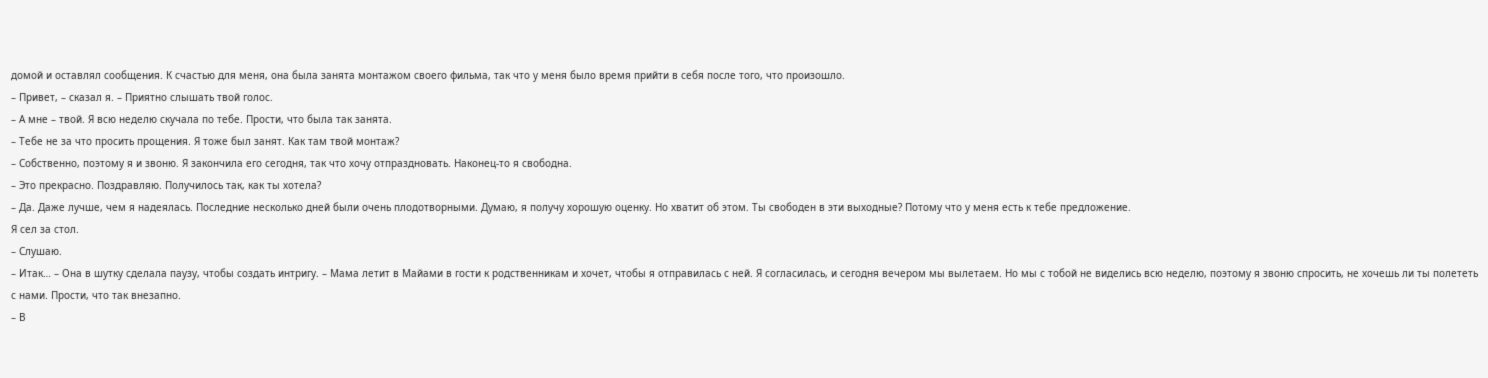домой и оставлял сообщения. К счастью для меня, она была занята монтажом своего фильма, так что у меня было время прийти в себя после того, что произошло.
– Привет, – сказал я. – Приятно слышать твой голос.
– А мне – твой. Я всю неделю скучала по тебе. Прости, что была так занята.
– Тебе не за что просить прощения. Я тоже был занят. Как там твой монтаж?
– Собственно, поэтому я и звоню. Я закончила его сегодня, так что хочу отпраздновать. Наконец-то я свободна.
– Это прекрасно. Поздравляю. Получилось так, как ты хотела?
– Да. Даже лучше, чем я надеялась. Последние несколько дней были очень плодотворными. Думаю, я получу хорошую оценку. Но хватит об этом. Ты свободен в эти выходные? Потому что у меня есть к тебе предложение.
Я сел за стол.
– Слушаю.
– Итак… – Она в шутку сделала паузу, чтобы создать интригу. – Мама летит в Майами в гости к родственникам и хочет, чтобы я отправилась с ней. Я согласилась, и сегодня вечером мы вылетаем. Но мы с тобой не виделись всю неделю, поэтому я звоню спросить, не хочешь ли ты полететь с нами. Прости, что так внезапно.
– В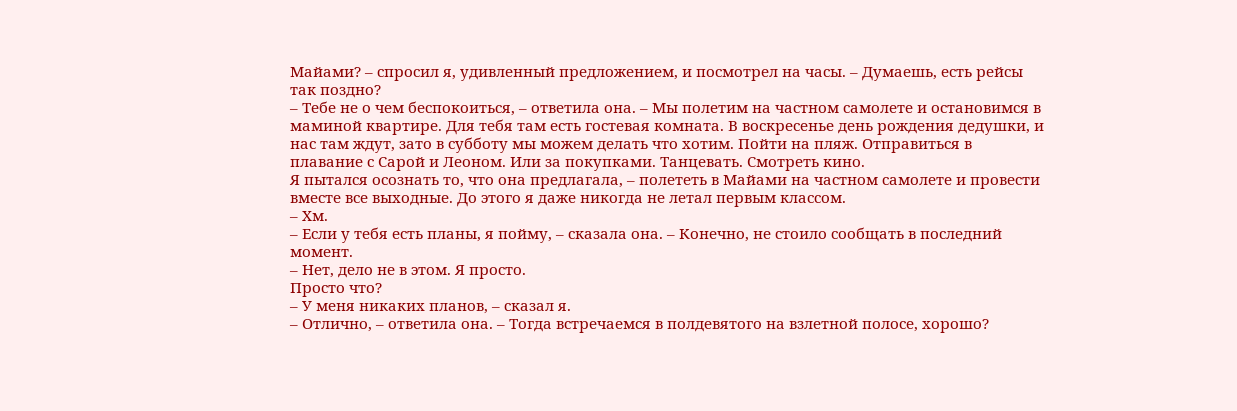Майами? – спросил я, удивленный предложением, и посмотрел на часы. – Думаешь, есть рейсы так поздно?
– Тебе не о чем беспокоиться, – ответила она. – Мы полетим на частном самолете и остановимся в маминой квартире. Для тебя там есть гостевая комната. В воскресенье день рождения дедушки, и нас там ждут, зато в субботу мы можем делать что хотим. Пойти на пляж. Отправиться в плавание с Сарой и Леоном. Или за покупками. Танцевать. Смотреть кино.
Я пытался осознать то, что она предлагала, – полететь в Майами на частном самолете и провести вместе все выходные. До этого я даже никогда не летал первым классом.
– Хм.
– Если у тебя есть планы, я пойму, – сказала она. – Конечно, не стоило сообщать в последний момент.
– Нет, дело не в этом. Я просто.
Просто что?
– У меня никаких планов, – сказал я.
– Отлично, – ответила она. – Тогда встречаемся в полдевятого на взлетной полосе, хорошо?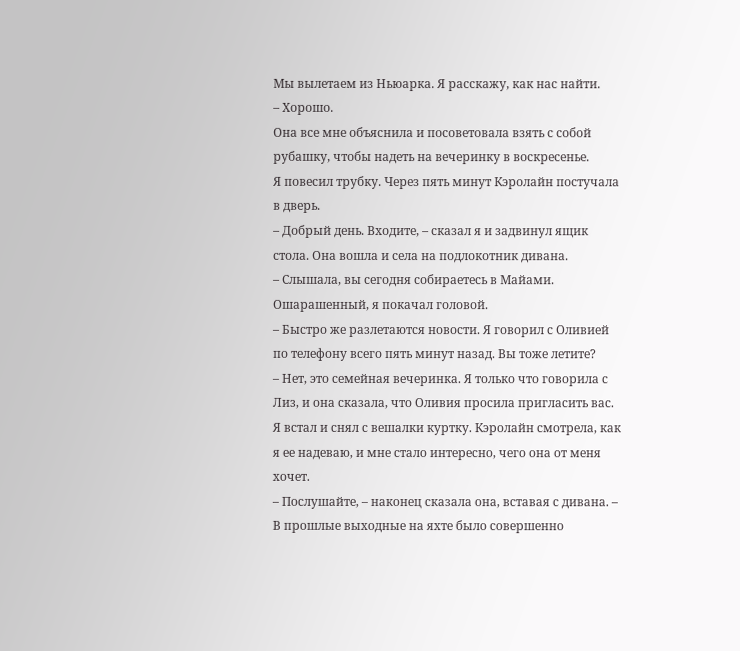Мы вылетаем из Ньюарка. Я расскажу, как нас найти.
– Хорошо.
Она все мне объяснила и посоветовала взять с собой рубашку, чтобы надеть на вечеринку в воскресенье.
Я повесил трубку. Через пять минут Кэролайн постучала в дверь.
– Добрый день. Входите, – сказал я и задвинул ящик стола. Она вошла и села на подлокотник дивана.
– Слышала, вы сегодня собираетесь в Майами.
Ошарашенный, я покачал головой.
– Быстро же разлетаются новости. Я говорил с Оливией по телефону всего пять минут назад. Вы тоже летите?
– Нет, это семейная вечеринка. Я только что говорила с Лиз, и она сказала, что Оливия просила пригласить вас.
Я встал и снял с вешалки куртку. Кэролайн смотрела, как я ее надеваю, и мне стало интересно, чего она от меня хочет.
– Послушайте, – наконец сказала она, вставая с дивана. – В прошлые выходные на яхте было совершенно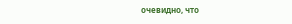очевидно, что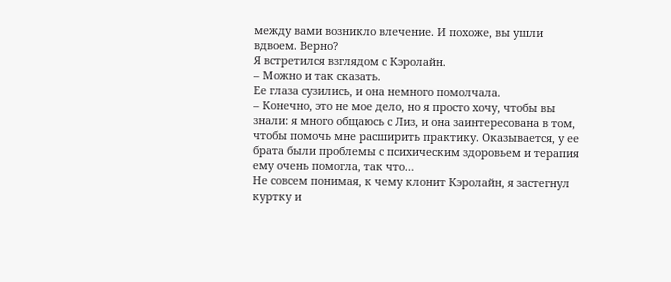между вами возникло влечение. И похоже, вы ушли вдвоем. Верно?
Я встретился взглядом с Кэролайн.
– Можно и так сказать.
Ее глаза сузились, и она немного помолчала.
– Конечно, это не мое дело, но я просто хочу, чтобы вы знали: я много общаюсь с Лиз, и она заинтересована в том, чтобы помочь мне расширить практику. Оказывается, у ее брата были проблемы с психическим здоровьем и терапия ему очень помогла, так что…
Не совсем понимая, к чему клонит Кэролайн, я застегнул куртку и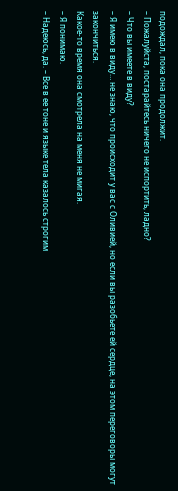подождал, пока она продолжит.
– Пожалуйста, постарайтесь ничего не испортить, ладно?
– Что вы имеете в виду?
– Я имею в виду… не знаю, что происходит у вас с Оливией, но если вы разобьете ей сердце, на этом переговоры могут закончиться.
Какое-то время она смотрела на меня не мигая.
– Я понимаю.
– Надеюсь, да. – Все в ее тоне и языке тела казалось строгим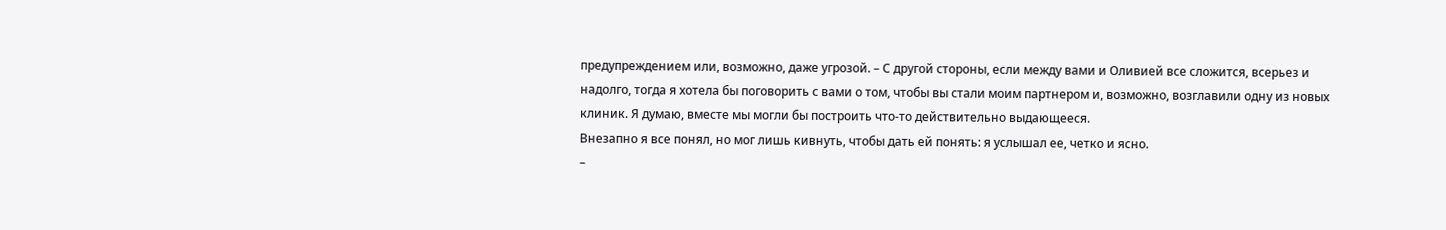предупреждением или, возможно, даже угрозой. – С другой стороны, если между вами и Оливией все сложится, всерьез и надолго, тогда я хотела бы поговорить с вами о том, чтобы вы стали моим партнером и, возможно, возглавили одну из новых клиник. Я думаю, вместе мы могли бы построить что-то действительно выдающееся.
Внезапно я все понял, но мог лишь кивнуть, чтобы дать ей понять: я услышал ее, четко и ясно.
–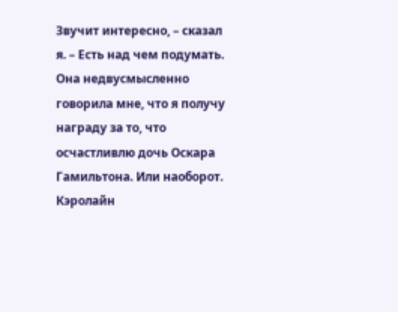Звучит интересно, – сказал я. – Есть над чем подумать.
Она недвусмысленно говорила мне, что я получу награду за то, что осчастливлю дочь Оскара Гамильтона. Или наоборот. Кэролайн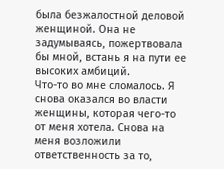была безжалостной деловой женщиной. Она не задумываясь, пожертвовала бы мной, встань я на пути ее высоких амбиций.
Что-то во мне сломалось. Я снова оказался во власти женщины, которая чего-то от меня хотела. Снова на меня возложили ответственность за то,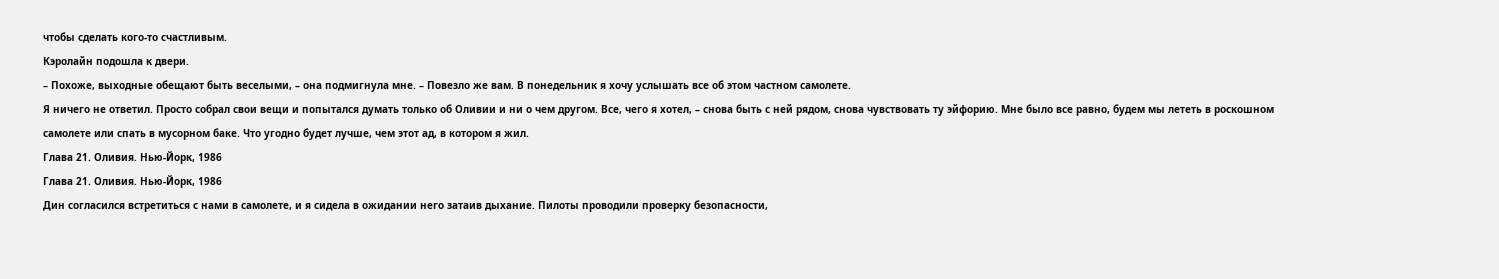чтобы сделать кого-то счастливым.
Кэролайн подошла к двери.
– Похоже, выходные обещают быть веселыми, – она подмигнула мне. – Повезло же вам. В понедельник я хочу услышать все об этом частном самолете.
Я ничего не ответил. Просто собрал свои вещи и попытался думать только об Оливии и ни о чем другом. Все, чего я хотел, – снова быть с ней рядом, снова чувствовать ту эйфорию. Мне было все равно, будем мы лететь в роскошном самолете или спать в мусорном баке. Что угодно будет лучше, чем этот ад, в котором я жил.
Глава 21. Оливия. Нью-Йорк, 1986
Глава 21. Оливия. Нью-Йорк, 1986
Дин согласился встретиться с нами в самолете, и я сидела в ожидании него затаив дыхание. Пилоты проводили проверку безопасности,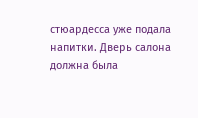стюардесса уже подала напитки. Дверь салона должна была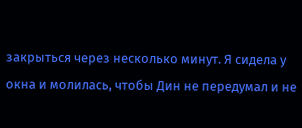закрыться через несколько минут. Я сидела у окна и молилась, чтобы Дин не передумал и не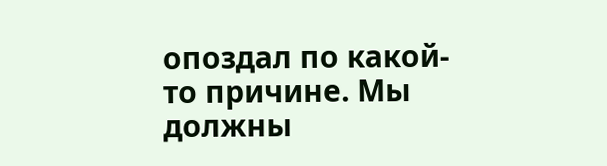опоздал по какой-то причине. Мы должны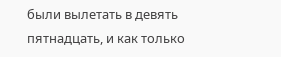были вылетать в девять пятнадцать, и как только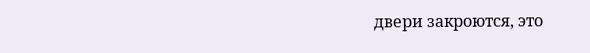двери закроются, это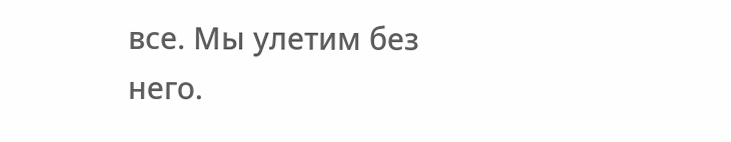все. Мы улетим без него.